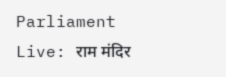Parliament Live: राम मंदिर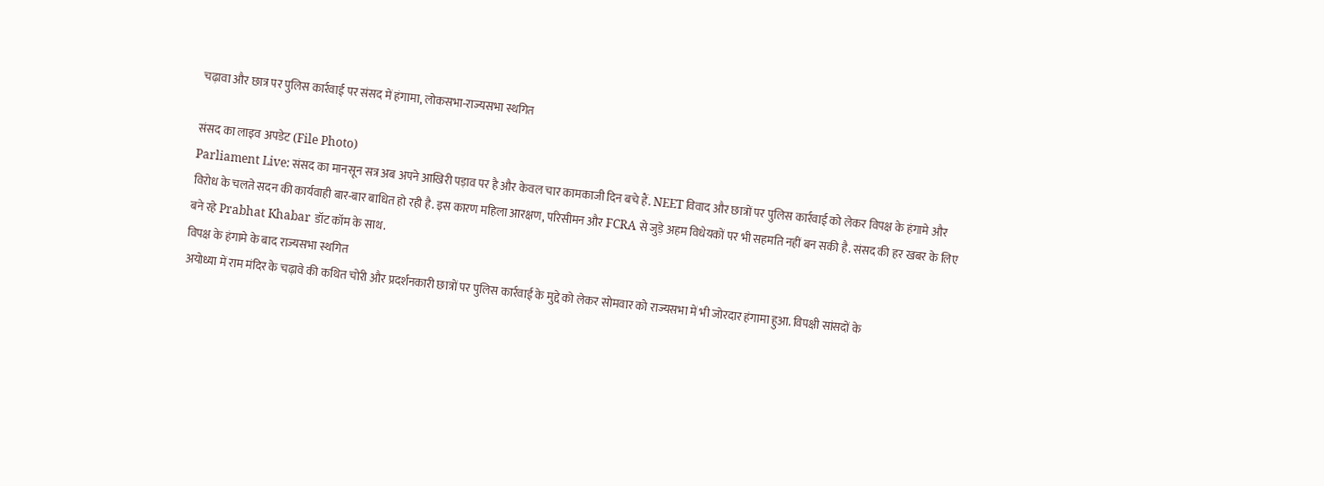चढ़ावा और छात्र पर पुलिस कार्रवाई पर संसद में हंगामा, लोकसभा-राज्यसभा स्थगित

संसद का लाइव अपडेट (File Photo)
Parliament Live: संसद का मानसून सत्र अब अपने आखिरी पड़ाव पर है और केवल चार कामकाजी दिन बचे हैं. NEET विवाद और छात्रों पर पुलिस कार्रवाई को लेकर विपक्ष के हंगामे और विरोध के चलते सदन की कार्यवाही बार-बार बाधित हो रही है. इस कारण महिला आरक्षण, परिसीमन और FCRA से जुड़े अहम विधेयकों पर भी सहमति नहीं बन सकी है. संसद की हर खबर के लिए बने रहे Prabhat Khabar डॉट कॉम के साथ.
विपक्ष के हंगामे के बाद राज्यसभा स्थगित
अयोध्या में राम मंदिर के चढ़ावे की कथित चोरी और प्रदर्शनकारी छात्रों पर पुलिस कार्रवाई के मुद्दे को लेकर सोमवार को राज्यसभा में भी जोरदार हंगामा हुआ. विपक्षी सांसदों के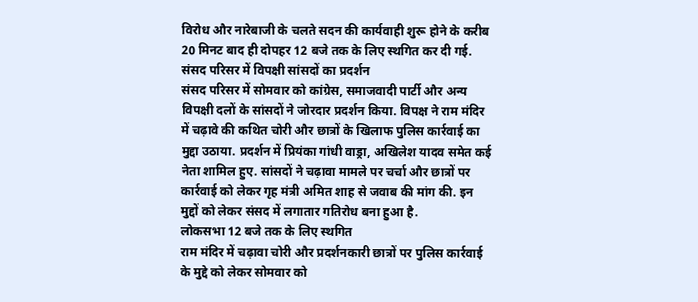विरोध और नारेबाजी के चलते सदन की कार्यवाही शुरू होने के करीब 20 मिनट बाद ही दोपहर 12 बजे तक के लिए स्थगित कर दी गई.
संसद परिसर में विपक्षी सांसदों का प्रदर्शन
संसद परिसर में सोमवार को कांग्रेस, समाजवादी पार्टी और अन्य विपक्षी दलों के सांसदों ने जोरदार प्रदर्शन किया. विपक्ष ने राम मंदिर में चढ़ावे की कथित चोरी और छात्रों के खिलाफ पुलिस कार्रवाई का मुद्दा उठाया. प्रदर्शन में प्रियंका गांधी वाड्रा, अखिलेश यादव समेत कई नेता शामिल हुए. सांसदों ने चढ़ावा मामले पर चर्चा और छात्रों पर कार्रवाई को लेकर गृह मंत्री अमित शाह से जवाब की मांग की. इन मुद्दों को लेकर संसद में लगातार गतिरोध बना हुआ है.
लोकसभा 12 बजे तक के लिए स्थगित
राम मंदिर में चढ़ावा चोरी और प्रदर्शनकारी छात्रों पर पुलिस कार्रवाई के मुद्दे को लेकर सोमवार को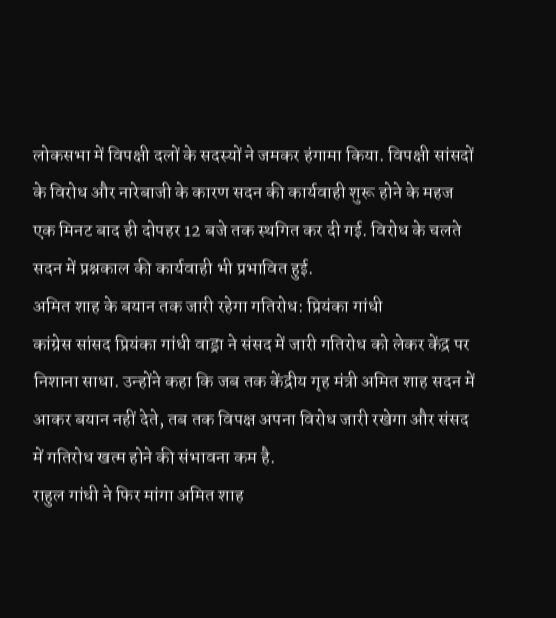लोकसभा में विपक्षी दलों के सदस्यों ने जमकर हंगामा किया. विपक्षी सांसदों के विरोध और नारेबाजी के कारण सदन की कार्यवाही शुरू होने के महज एक मिनट बाद ही दोपहर 12 बजे तक स्थगित कर दी गई. विरोध के चलते सदन में प्रश्नकाल की कार्यवाही भी प्रभावित हुई.
अमित शाह के बयान तक जारी रहेगा गतिरोध: प्रियंका गांधी
कांग्रेस सांसद प्रियंका गांधी वाड्रा ने संसद में जारी गतिरोध को लेकर केंद्र पर निशाना साधा. उन्होंने कहा कि जब तक केंद्रीय गृह मंत्री अमित शाह सदन में आकर बयान नहीं देते, तब तक विपक्ष अपना विरोध जारी रखेगा और संसद में गतिरोध खत्म होने की संभावना कम है.
राहुल गांधी ने फिर मांगा अमित शाह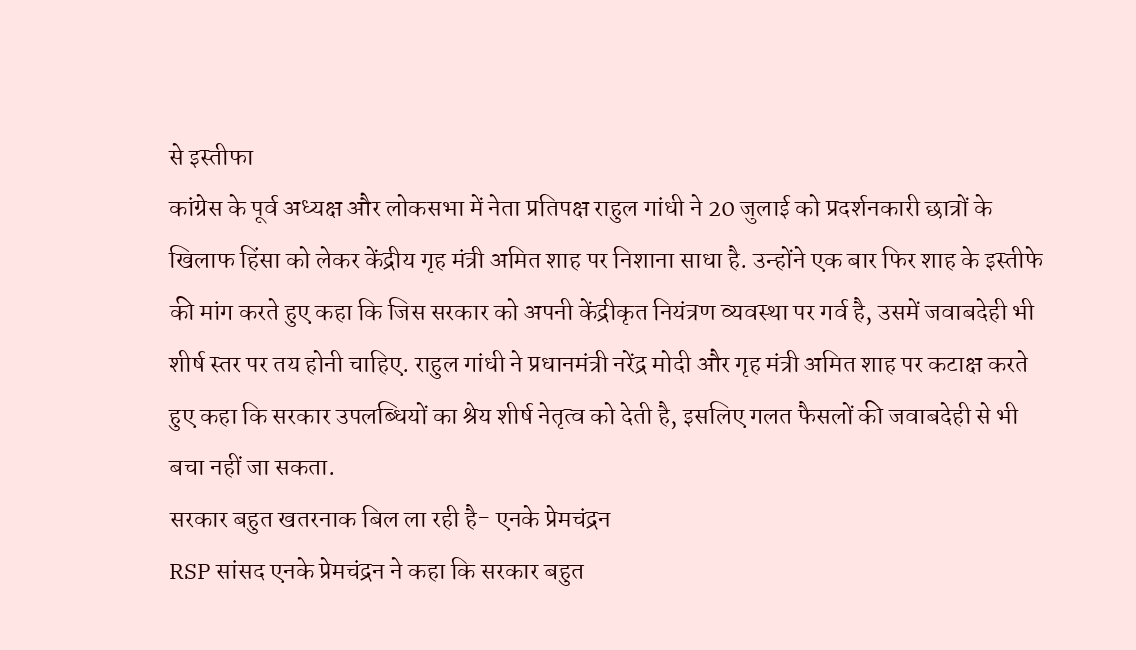से इस्तीफा
कांग्रेस के पूर्व अध्यक्ष और लोकसभा में नेता प्रतिपक्ष राहुल गांधी ने 20 जुलाई को प्रदर्शनकारी छात्रों के खिलाफ हिंसा को लेकर केंद्रीय गृह मंत्री अमित शाह पर निशाना साधा है. उन्होंने एक बार फिर शाह के इस्तीफे की मांग करते हुए कहा कि जिस सरकार को अपनी केंद्रीकृत नियंत्रण व्यवस्था पर गर्व है, उसमें जवाबदेही भी शीर्ष स्तर पर तय होनी चाहिए. राहुल गांधी ने प्रधानमंत्री नरेंद्र मोदी और गृह मंत्री अमित शाह पर कटाक्ष करते हुए कहा कि सरकार उपलब्धियों का श्रेय शीर्ष नेतृत्व को देती है, इसलिए गलत फैसलों की जवाबदेही से भी बचा नहीं जा सकता.
सरकार बहुत खतरनाक बिल ला रही है- एनके प्रेमचंद्रन
RSP सांसद एनके प्रेमचंद्रन ने कहा कि सरकार बहुत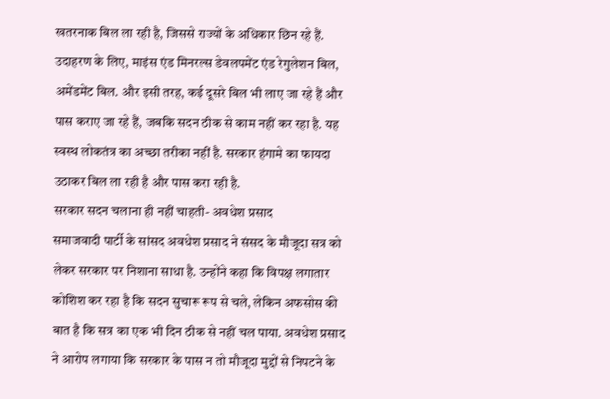खतरनाक बिल ला रही है, जिससे राज्यों के अधिकार छिन रहे हैं. उदाहरण के लिए, माइंस एंड मिनरल्स डेवलपमेंट एंड रेगुलेशन बिल, अमेंडमेंट बिल. और इसी तरह, कई दूसरे बिल भी लाए जा रहे हैं और पास कराए जा रहे हैं, जबकि सदन ठीक से काम नहीं कर रहा है. यह स्वस्थ लोकतंत्र का अच्छा तरीका नहीं है. सरकार हंगामे का फायदा उठाकर बिल ला रही है और पास करा रही है.
सरकार सदन चलाना ही नहीं चाहती- अवधेश प्रसाद
समाजवादी पार्टी के सांसद अवधेश प्रसाद ने संसद के मौजूदा सत्र को लेकर सरकार पर निशाना साधा है. उन्होंने कहा कि विपक्ष लगातार कोशिश कर रहा है कि सदन सुचारू रूप से चले, लेकिन अफसोस की बात है कि सत्र का एक भी दिन ठीक से नहीं चल पाया. अवधेश प्रसाद ने आरोप लगाया कि सरकार के पास न तो मौजूदा मुद्दों से निपटने के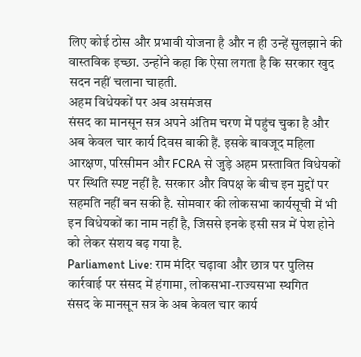लिए कोई ठोस और प्रभावी योजना है और न ही उन्हें सुलझाने की वास्तविक इच्छा. उन्होंने कहा कि ऐसा लगता है कि सरकार खुद सदन नहीं चलाना चाहती.
अहम विधेयकों पर अब असमंजस
संसद का मानसून सत्र अपने अंतिम चरण में पहुंच चुका है और अब केवल चार कार्य दिवस बाकी हैं. इसके बावजूद महिला आरक्षण, परिसीमन और FCRA से जुड़े अहम प्रस्तावित विधेयकों पर स्थिति स्पष्ट नहीं है. सरकार और विपक्ष के बीच इन मुद्दों पर सहमति नहीं बन सकी है. सोमवार की लोकसभा कार्यसूची में भी इन विधेयकों का नाम नहीं है, जिससे इनके इसी सत्र में पेश होने को लेकर संशय बढ़ गया है.
Parliament Live: राम मंदिर चढ़ावा और छात्र पर पुलिस कार्रवाई पर संसद में हंगामा, लोकसभा-राज्यसभा स्थगित
संसद के मानसून सत्र के अब केवल चार कार्य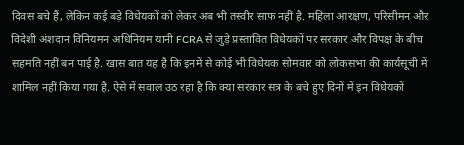दिवस बचे हैं, लेकिन कई बड़े विधेयकों को लेकर अब भी तस्वीर साफ नहीं है. महिला आरक्षण, परिसीमन और विदेशी अंशदान विनियमन अधिनियम यानी FCRA से जुड़े प्रस्तावित विधेयकों पर सरकार और विपक्ष के बीच सहमति नहीं बन पाई है. खास बात यह है कि इनमें से कोई भी विधेयक सोमवार को लोकसभा की कार्यसूची में शामिल नहीं किया गया है. ऐसे में सवाल उठ रहा है कि क्या सरकार सत्र के बचे हुए दिनों में इन विधेयकों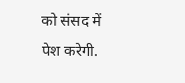को संसद में पेश करेगी.